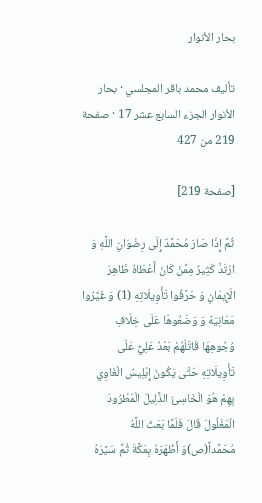بحار الأنوار

تأليف محمد باقر المجلسي · بحار الأنوار الجزء السابع عشر 17 · صفحة 219 من 427

[صفحة 219]

ثُمَّ إِذَا صَارَ مُحَمَّدٌ إِلَى رِضْوَانِ اللَّهِ وَ ارْتَدَّ كَثِيرٌ مِمَّنْ كَانَ أَعْطَاهُ ظَاهِرَ الْإِيمَانِ وَ حَرَّفُوا تَأْوِيلَاتِهِ (1) وَ غَيَّرُوا مَعَانِيَهُ وَ وَضَعُوهَا عَلَى خِلَافِ وُجُوهِهَا قَاتَلَهُمْ بَعْدُ عَلِيٌّ عَلَى تَأْوِيلَاتِهِ حَتَّى يَكُونَ إِبْلِيسُ الْغَاوِي بِهِمْ هُوَ الْخَاسِئَ الذَّلِيلَ الْمَطْرُودَ الْمَغْلُولَ قَالَ فَلَمَّا بَعَثَ اللَّهُ مُحَمَّداً(ص)وَ أَظْهَرَهُ بِمَكَّةَ ثُمَّ سَيَّرَهُ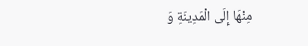مِنْهَا إِلَى الْمَدِينَةِ وَ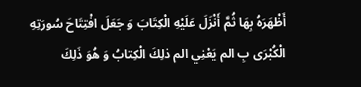أَظْهَرَهُ بِهَا ثُمَّ أَنْزَلَ عَلَيْهِ الْكِتَابَ وَ جَعَلَ افْتِتَاحَ سُورَتِهِ الْكُبْرَى بِ الم يَعْنِي الم ذلِكَ الْكِتابُ وَ هُوَ ذَلِكَ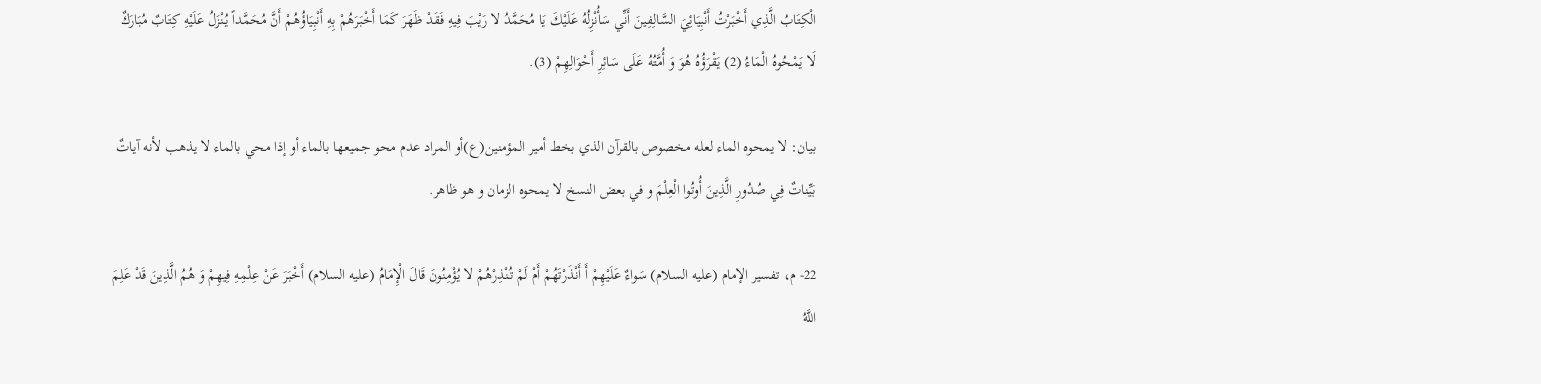الْكِتَابُ الَّذِي أَخْبَرْتُ أَنْبِيَائِيَ السَّالِفِينَ أَنِّي سَأُنْزِلُهُ عَلَيْكَ يَا مُحَمَّدُ لا رَيْبَ فِيهِ فَقَدْ ظَهَرَ كَمَا أَخْبَرَهُمْ بِهِ أَنْبِيَاؤُهُمْ أَنَّ مُحَمَّداً يُنْزَلُ عَلَيْهِ كِتَابٌ مُبَارَكٌ لَا يَمْحُوهُ الْمَاءُ (2) يَقْرَؤُهُ هُوَ وَ أُمَّتُهُ عَلَى سَائِرِ أَحْوَالِهِمْ (3).

بيان: لا يمحوه الماء لعله مخصوص بالقرآن الذي بخط أمير المؤمنين(ع)أو المراد عدم محو جميعها بالماء أو إذا محي بالماء لا يذهب لأنه آياتٌ بَيِّناتٌ فِي صُدُورِ الَّذِينَ أُوتُوا الْعِلْمَ و في بعض النسخ لا يمحوه الزمان و هو ظاهر.

22- م، تفسير الإمام (عليه السلام) سَواءٌ عَلَيْهِمْ أَ أَنْذَرْتَهُمْ أَمْ لَمْ تُنْذِرْهُمْ لا يُؤْمِنُونَ قَالَ الْإِمَامُ (عليه السلام) أَخْبَرَ عَنْ عِلْمِهِ فِيهِمْ وَ هُمُ الَّذِينَ قَدْ عَلِمَ اللَّهُ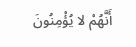أَنَّهُمْ لا يُؤْمِنُونَ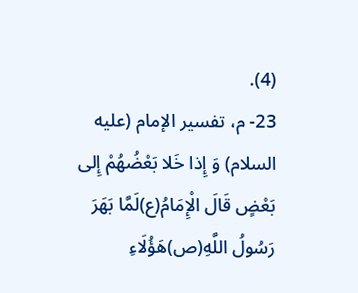(4).
23- م، تفسير الإمام (عليه السلام) وَ إِذا خَلا بَعْضُهُمْ إِلى بَعْضٍ قَالَ الْإِمَامُ(ع)لَمَّا بَهَرَ رَسُولُ اللَّهِ(ص)هَؤُلَاءِ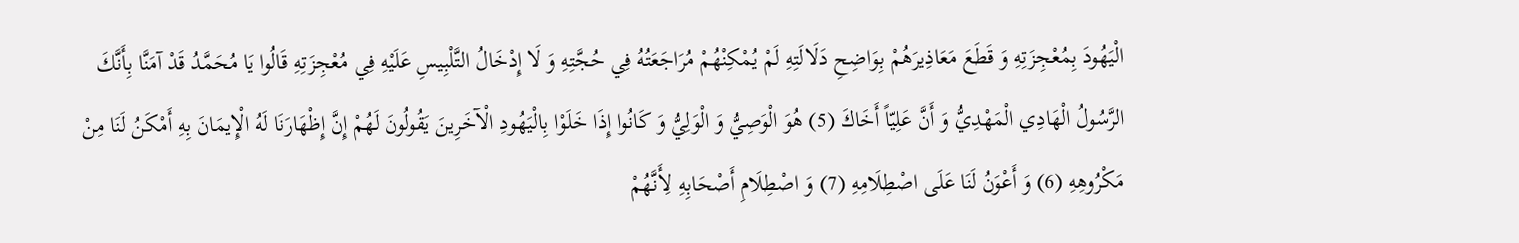الْيَهُودَ بِمُعْجِزَتِهِ وَ قَطَعَ مَعَاذِيرَهُمْ بِوَاضِحِ دَلَالَتِهِ لَمْ يُمْكِنْهُمْ مُرَاجَعَتُهُ فِي حُجَّتِهِ وَ لَا إِدْخَالُ التَّلْبِيسِ عَلَيْهِ فِي مُعْجِزَتِهِ قَالُوا يَا مُحَمَّدُ قَدْ آمَنَّا بِأَنَّكَ الرَّسُولُ الْهَادِي الْمَهْدِيُّ وَ أَنَّ عَلِيّاً أَخَاكَ (5) هُوَ الْوَصِيُّ وَ الْوَلِيُّ وَ كَانُوا إِذَا خَلَوْا بِالْيَهُودِ الْآخَرِينَ يَقُولُونَ لَهُمْ إِنَّ إِظْهَارَنَا لَهُ الْإِيمَانَ بِهِ أَمْكَنُ لَنَا مِنْ مَكْرُوهِهِ (6) وَ أَعْوَنُ لَنَا عَلَى اصْطِلَامِهِ (7) وَ اصْطِلَامِ أَصْحَابِهِ لِأَنَّهُمْ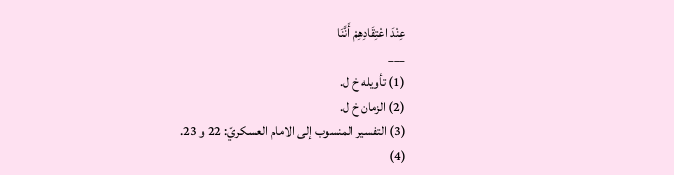عِنْدَ اعْتِقَادِهِمْ أَنَّنَا
___
(1) تأويله خ ل.
(2) الزمان خ ل.
(3) التفسير المنسوب إلى الامام العسكريّ: 22 و 23.
(4)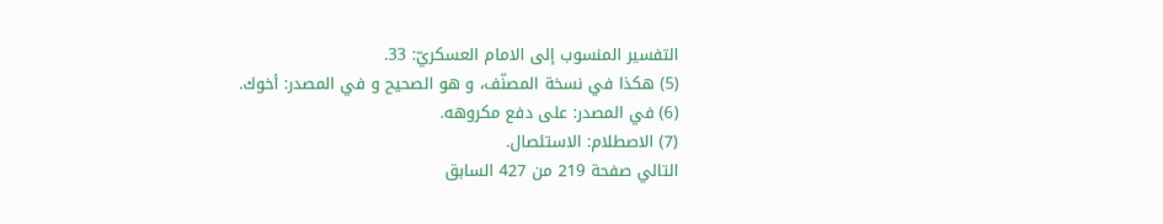التفسير المنسوب إلى الامام العسكريّ: 33.
(5) هكذا في نسخة المصنّف، و هو الصحيح و في المصدر: أخوك.
(6) في المصدر: على دفع مكروهه.
(7) الاصطلام: الاستئصال.
التالي صفحة 219 من 427 السابق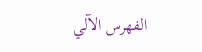الفهرس الآلي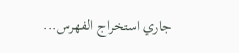جاري استخراج الفهرس...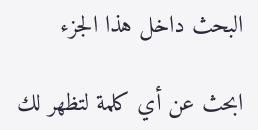البحث داخل هذا الجزء

ابحث عن أي كلمة لتظهر لك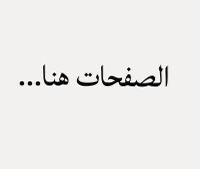الصفحات هنا...